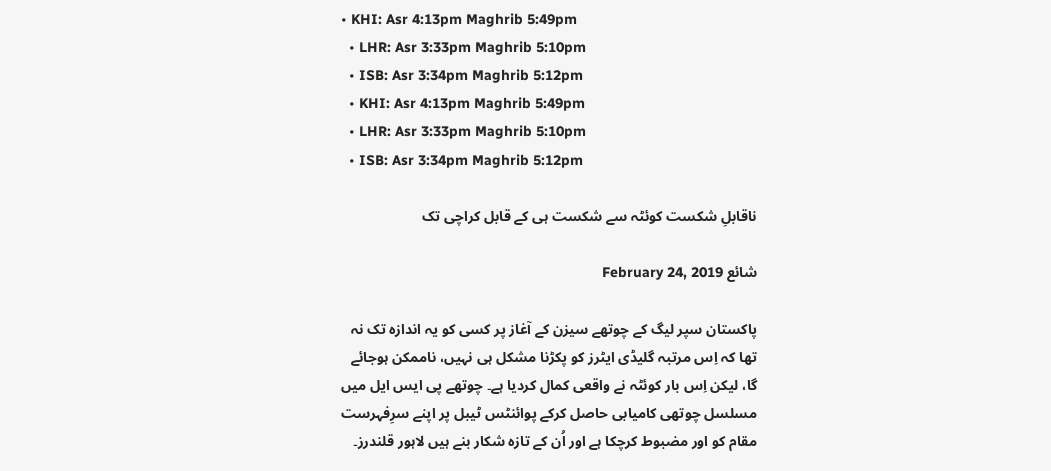• KHI: Asr 4:13pm Maghrib 5:49pm
  • LHR: Asr 3:33pm Maghrib 5:10pm
  • ISB: Asr 3:34pm Maghrib 5:12pm
  • KHI: Asr 4:13pm Maghrib 5:49pm
  • LHR: Asr 3:33pm Maghrib 5:10pm
  • ISB: Asr 3:34pm Maghrib 5:12pm

ناقابلِ شکست کوئٹہ سے شکست ہی کے قابل کراچی تک

شائع February 24, 2019

پاکستان سپر لیگ کے چوتھے سیزن کے آغاز پر کسی کو یہ اندازہ تک نہ تھا کہ اِس مرتبہ گلیڈی ایٹرز کو پکڑنا مشکل ہی نہیں، ناممکن ہوجائے گا، لیکن اِس بار کوئٹہ نے واقعی کمال کردیا ہے۔ چوتھے پی ایس ایل میں مسلسل چوتھی کامیابی حاصل کرکے پوائنٹس ٹیبل پر اپنے سرِفہرست مقام کو اور مضبوط کرچکا ہے اور اُن کے تازہ شکار بنے ہیں لاہور قلندرز۔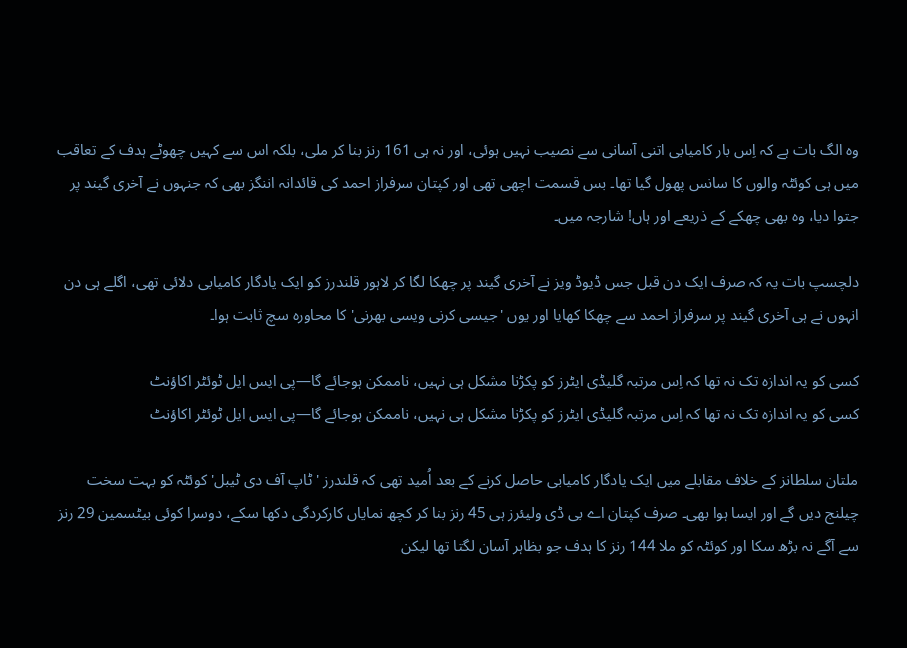وہ الگ بات ہے کہ اِس بار کامیابی اتنی آسانی سے نصیب نہیں ہوئی، اور نہ ہی 161 رنز بنا کر ملی، بلکہ اس سے کہیں چھوٹے ہدف کے تعاقب میں ہی کوئٹہ والوں کا سانس پھول گیا تھا۔ بس قسمت اچھی تھی اور کپتان سرفراز احمد کی قائدانہ اننگز بھی کہ جنہوں نے آخری گیند پر جتوا دیا، وہ بھی چھکے کے ذریعے اور ہاں! شارجہ میں۔

دلچسپ بات یہ کہ صرف ایک دن قبل جس ڈیوڈ ویز نے آخری گیند پر چھکا لگا کر لاہور قلندرز کو ایک یادگار کامیابی دلائی تھی، اگلے ہی دن انہوں نے ہی آخری گیند پر سرفراز احمد سے چھکا کھایا اور یوں 'جیسی کرنی ویسی بھرنی' کا محاورہ سچ ثابت ہوا۔

کسی کو یہ اندازہ تک نہ تھا کہ اِس مرتبہ گلیڈی ایٹرز کو پکڑنا مشکل ہی نہیں، ناممکن ہوجائے گا—پی ایس ایل ٹوئٹر اکاؤنٹ
کسی کو یہ اندازہ تک نہ تھا کہ اِس مرتبہ گلیڈی ایٹرز کو پکڑنا مشکل ہی نہیں، ناممکن ہوجائے گا—پی ایس ایل ٹوئٹر اکاؤنٹ

ملتان سلطانز کے خلاف مقابلے میں ایک یادگار کامیابی حاصل کرنے کے بعد اُمید تھی کہ قلندرز 'ٹاپ آف دی ٹیبل' کوئٹہ کو بہت سخت چیلنج دیں گے اور ایسا ہوا بھی۔ صرف کپتان اے بی ڈی ولیئرز ہی 45 رنز بنا کر کچھ نمایاں کارکردگی دکھا سکے، دوسرا کوئی بیٹسمین 29 رنز سے آگے نہ بڑھ سکا اور کوئٹہ کو ملا 144 رنز کا ہدف جو بظاہر آسان لگتا تھا لیکن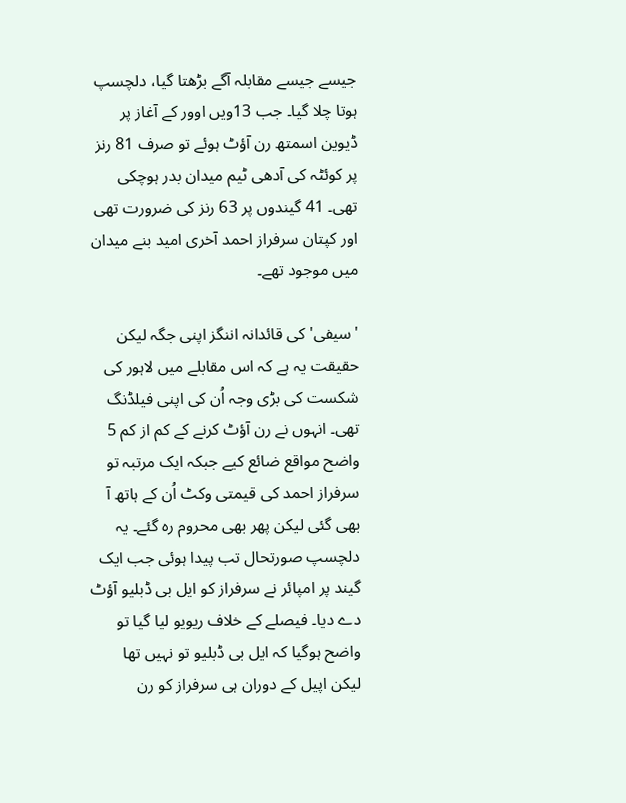جیسے جیسے مقابلہ آگے بڑھتا گیا، دلچسپ ہوتا چلا گیا۔ جب 13ویں اوور کے آغاز پر ڈیوین اسمتھ رن آؤٹ ہوئے تو صرف 81 رنز پر کوئٹہ کی آدھی ٹیم میدان بدر ہوچکی تھی۔ 41 گیندوں پر 63 رنز کی ضرورت تھی اور کپتان سرفراز احمد آخری امید بنے میدان میں موجود تھے۔

'سیفی' کی قائدانہ اننگز اپنی جگہ لیکن حقیقت یہ ہے کہ اس مقابلے میں لاہور کی شکست کی بڑی وجہ اُن کی اپنی فیلڈنگ تھی۔ انہوں نے رن آؤٹ کرنے کے کم از کم 5 واضح مواقع ضائع کیے جبکہ ایک مرتبہ تو سرفراز احمد کی قیمتی وکٹ اُن کے ہاتھ آ بھی گئی لیکن پھر بھی محروم رہ گئے۔ یہ دلچسپ صورتحال تب پیدا ہوئی جب ایک گیند پر امپائر نے سرفراز کو ایل بی ڈبلیو آؤٹ دے دیا۔ فیصلے کے خلاف ریویو لیا گیا تو واضح ہوگیا کہ ایل بی ڈبلیو تو نہیں تھا لیکن اپیل کے دوران ہی سرفراز کو رن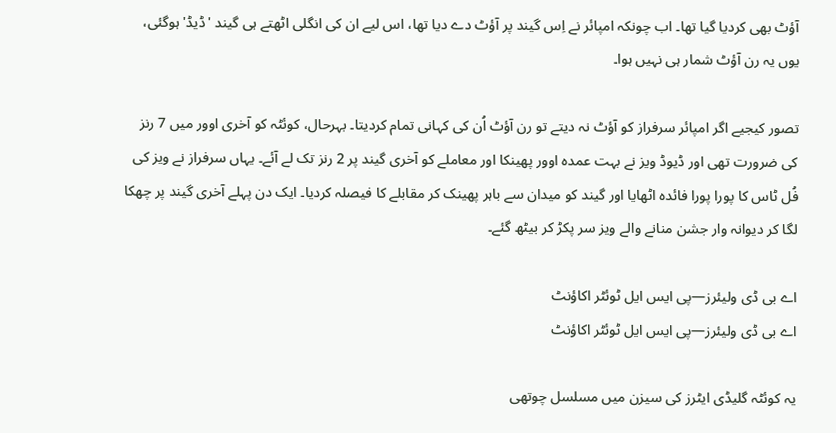آؤٹ بھی کردیا گیا تھا۔ اب چونکہ امپائر نے اِس گیند پر آؤٹ دے دیا تھا، اس لیے ان کی انگلی اٹھتے ہی گیند 'ڈیڈ' ہوگئی، یوں یہ رن آؤٹ شمار ہی نہیں ہوا۔

تصور کیجیے اگر امپائر سرفراز کو آؤٹ نہ دیتے تو رن آؤٹ اُن کی کہانی تمام کردیتا۔ بہرحال، کوئٹہ کو آخری اوور میں 7 رنز کی ضرورت تھی اور ڈیوڈ ویز نے بہت عمدہ اوور پھینکا اور معاملے کو آخری گیند پر 2 رنز تک لے آئے۔ یہاں سرفراز نے ویز کی فُل ٹاس کا پورا پورا فائدہ اٹھایا اور گیند کو میدان سے باہر پھینک کر مقابلے کا فیصلہ کردیا۔ ایک دن پہلے آخری گیند پر چھکا لگا کر دیوانہ وار جشن منانے والے ویز سر پکڑ کر بیٹھ گئے۔

اے بی ڈی ولیئرز—پی ایس ایل ٹوئٹر اکاؤنٹ
اے بی ڈی ولیئرز—پی ایس ایل ٹوئٹر اکاؤنٹ

یہ کوئٹہ گلیڈی ایٹرز کی سیزن میں مسلسل چوتھی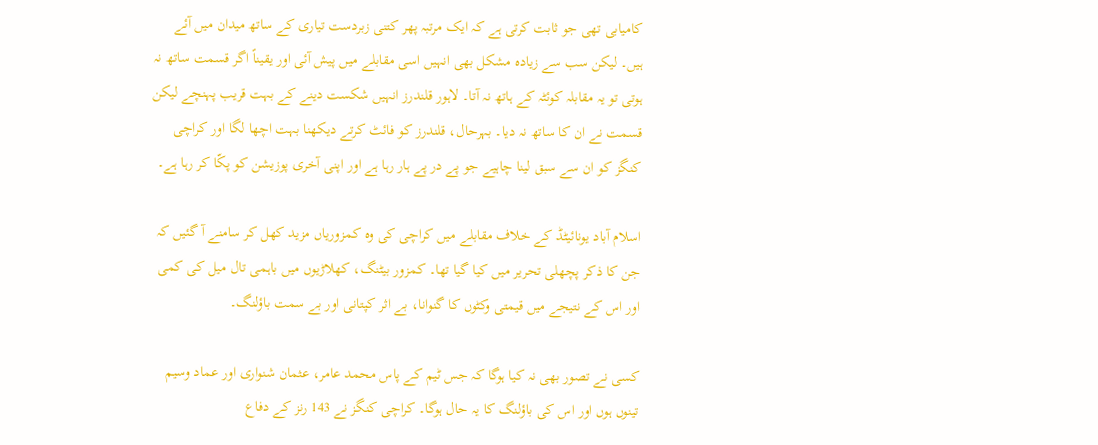کامیابی تھی جو ثابت کرتی ہے کہ ایک مرتبہ پھر کتنی زبردست تیاری کے ساتھ میدان میں آئے ہیں۔ لیکن سب سے زیادہ مشکل بھی انہیں اسی مقابلے میں پیش آئی اور یقیناً اگر قسمت ساتھ نہ ہوتی تو یہ مقابلہ کوئٹہ کے ہاتھ نہ آتا۔ لاہور قلندرز انہیں شکست دینے کے بہت قریب پہنچے لیکن قسمت نے ان کا ساتھ نہ دیا۔ بہرحال، قلندرز کو فائٹ کرتے دیکھنا بہت اچھا لگا اور کراچی کنگز کو ان سے سبق لینا چاہیے جو پے در پے ہار رہا ہے اور اپنی آخری پوزیشن کو پکّا کر رہا ہے۔

اسلام آباد یونائیٹڈ کے خلاف مقابلے میں کراچی کی وہ کمزوریاں مزید کھل کر سامنے آ گئیں کہ جن کا ذکر پچھلی تحریر میں کیا گیا تھا۔ کمزور بیٹنگ، کھلاڑیوں میں باہمی تال میل کی کمی اور اس کے نتیجے میں قیمتی وکٹوں کا گنوانا، بے اثر کپتانی اور بے سمت باؤلنگ۔

کسی نے تصور بھی نہ کیا ہوگا کہ جس ٹیم کے پاس محمد عامر، عثمان شنواری اور عماد وسیم تینوں ہوں اور اس کی باؤلنگ کا یہ حال ہوگا۔ کراچی کنگز نے 143 رنز کے دفاع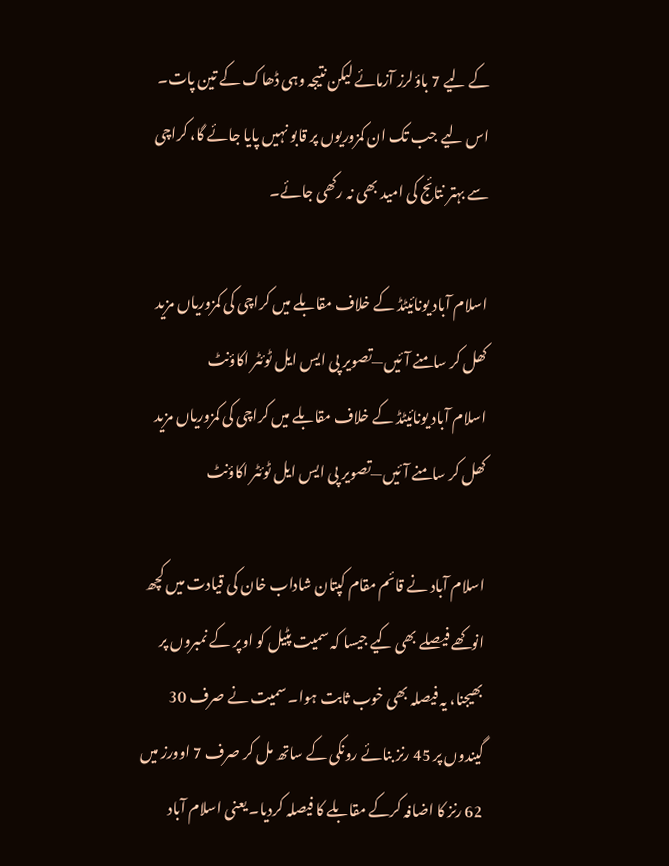کے لیے 7 باؤلرز آزمائے لیکن نتیجہ وہی ڈھاک کے تین پات۔ اس لیے جب تک ان کمزوریوں پر قابو نہیں پایا جائے گا، کراچی سے بہتر نتائج کی امید بھی نہ رکھی جائے۔

اسلام آباد یونائیٹڈ کے خلاف مقابلے میں کراچی کی کمزوریاں مزید کھل کر سامنے آئیں—تصویر پی ایس ایل ٹوئٹر اکاؤنٹ
اسلام آباد یونائیٹڈ کے خلاف مقابلے میں کراچی کی کمزوریاں مزید کھل کر سامنے آئیں—تصویر پی ایس ایل ٹوئٹر اکاؤنٹ

اسلام آباد نے قائم مقام کپتان شاداب خان کی قیادت میں کچھ انوکھے فیصلے بھی کیے جیسا کہ سمیت پٹیل کو اوپر کے نمبروں پر بھیجنا، یہ فیصلہ بھی خوب ثابت ہوا۔ سمیت نے صرف 30 گیندوں پر 45 رنز بنائے رونکی کے ساتھ مل کر صرف 7 اوورز میں 62 رنز کا اضافہ کرکے مقابلے کا فیصلہ کردیا۔ یعنی اسلام آباد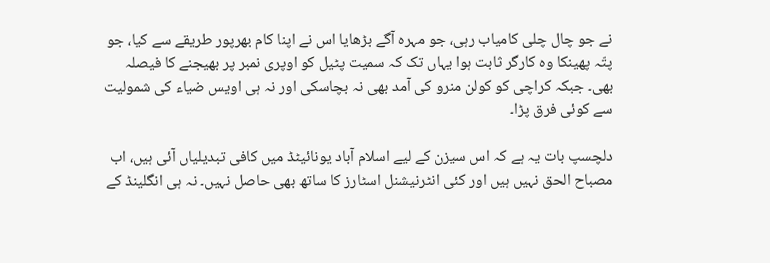نے جو چال چلی کامیاب رہی، جو مہرہ آگے بڑھایا اس نے اپنا کام بھرپور طریقے سے کیا، جو پتّہ پھینکا وہ کارگر ثابت ہوا یہاں تک کہ سمیت پٹیل کو اوپری نمبر پر بھیجنے کا فیصلہ بھی۔ جبکہ کراچی کو کولن منرو کی آمد بھی نہ بچاسکی اور نہ ہی اویس ضیاء کی شمولیت سے کوئی فرق پڑا۔

دلچسپ بات یہ ہے کہ اس سیزن کے لیے اسلام آباد یونائیٹڈ میں کافی تبدیلیاں آئی ہیں، اب مصباح الحق نہیں ہیں اور کئی انٹرنیشنل اسٹارز کا ساتھ بھی حاصل نہیں۔ نہ ہی انگلینڈ کے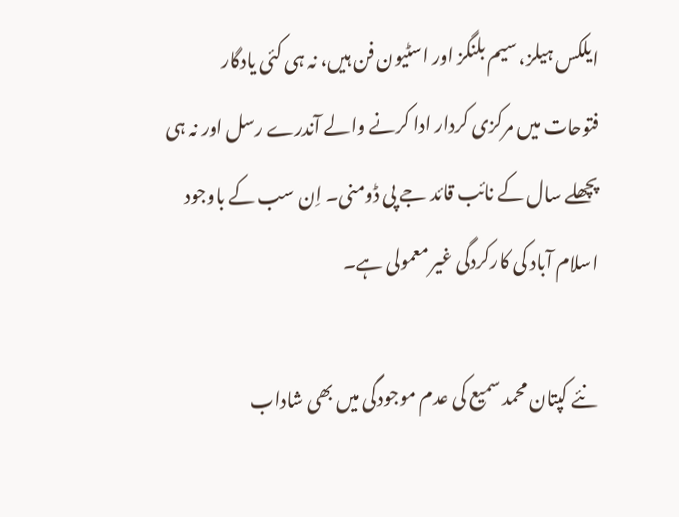ایلکس ہیلز، سیم بلنگز اور اسٹیون فن ہیں، نہ ہی کئی یادگار فتوحات میں مرکزی کردار ادا کرنے والے آندرے رسل اور نہ ہی پچھلے سال کے نائب قائد جے پی ڈومنی۔ اِن سب کے باوجود اسلام آباد کی کارکردگی غیر معمولی ہے۔

نئے کپتان محمد سمیع کی عدم موجودگی میں بھی شاداب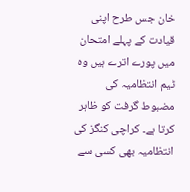خان جس طرح اپنی قیادت کے پہلے امتحان میں پورے اترے ہیں وہ ٹیم انتظامیہ کی مضبوط گرفت کو ظاہر کرتا ہے۔ کراچی کنگز کی انتظامیہ بھی کسی سے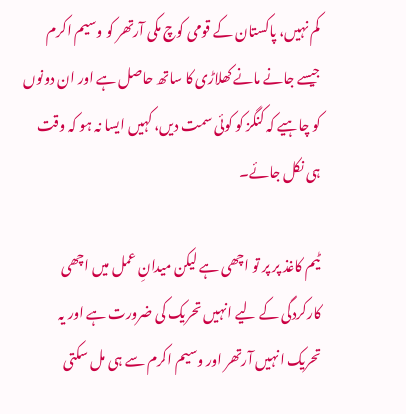کم نہیں، پاکستان کے قومی کوچ مکی آرتھر کو وسیم اکرم جیسے جانے مانے کھلاڑی کا ساتھ حاصل ہے اور ان دونوں کو چاہیے کہ کنگز کو کوئی سمت دیں، کہیں ایسا نہ ہو کہ وقت ہی نکل جائے۔

ٹیم کاغذ پر پر تو اچھی ہے لیکن میدانِ عمل میں اچھی کارکردگی کے لیے انہیں تحریک کی ضرورت ہے اور یہ تحریک انہیں آرتھر اور وسیم اکرم سے ہی مل سکتی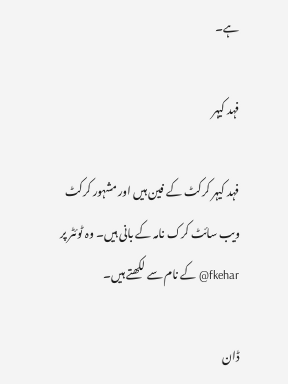ہے۔

فہد کیہر

فہد کیہر کرکٹ کے فین ہیں اور مشہور کرکٹ ویب سائٹ کرک نامہ کے بانی ہیں۔ وہ ٹوئٹر پر fkehar@ کے نام سے لکھتے ہیں۔

ڈان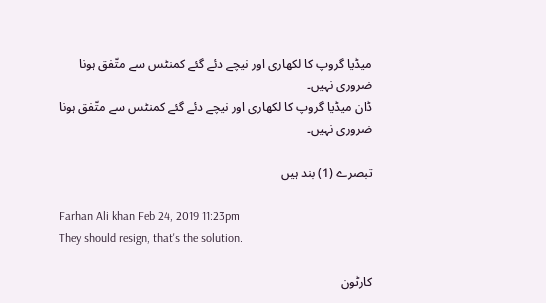میڈیا گروپ کا لکھاری اور نیچے دئے گئے کمنٹس سے متّفق ہونا ضروری نہیں۔
ڈان میڈیا گروپ کا لکھاری اور نیچے دئے گئے کمنٹس سے متّفق ہونا ضروری نہیں۔

تبصرے (1) بند ہیں

Farhan Ali khan Feb 24, 2019 11:23pm
They should resign, that's the solution.

کارٹون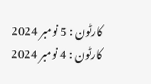کارٹون : 5 نومبر 2024
کارٹون : 4 نومبر 2024